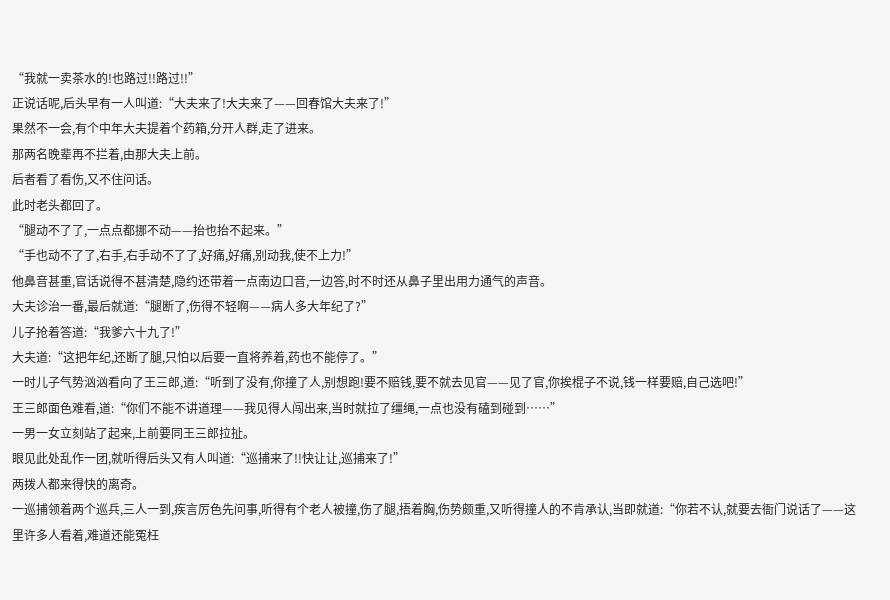“我就一卖茶水的!也路过!!路过!!”
正说话呢,后头早有一人叫道:“大夫来了!大夫来了——回春馆大夫来了!”
果然不一会,有个中年大夫提着个药箱,分开人群,走了进来。
那两名晚辈再不拦着,由那大夫上前。
后者看了看伤,又不住问话。
此时老头都回了。
“腿动不了了,一点点都挪不动——抬也抬不起来。”
“手也动不了了,右手,右手动不了了,好痛,好痛,别动我,使不上力!”
他鼻音甚重,官话说得不甚清楚,隐约还带着一点南边口音,一边答,时不时还从鼻子里出用力通气的声音。
大夫诊治一番,最后就道:“腿断了,伤得不轻啊——病人多大年纪了?”
儿子抢着答道:“我爹六十九了!”
大夫道:“这把年纪,还断了腿,只怕以后要一直将养着,药也不能停了。”
一时儿子气势汹汹看向了王三郎,道:“听到了没有,你撞了人,别想跑!要不赔钱,要不就去见官——见了官,你挨棍子不说,钱一样要赔,自己选吧!”
王三郎面色难看,道:“你们不能不讲道理——我见得人闯出来,当时就拉了缰绳,一点也没有磕到碰到……”
一男一女立刻站了起来,上前要同王三郎拉扯。
眼见此处乱作一团,就听得后头又有人叫道:“巡捕来了!!快让让,巡捕来了!”
两拨人都来得快的离奇。
一巡捕领着两个巡兵,三人一到,疾言厉色先问事,听得有个老人被撞,伤了腿,捂着胸,伤势颇重,又听得撞人的不肯承认,当即就道:“你若不认,就要去衙门说话了——这里许多人看着,难道还能冤枉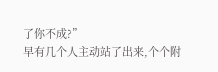了你不成?”
早有几个人主动站了出来,个个附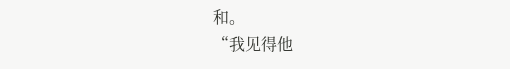和。
“我见得他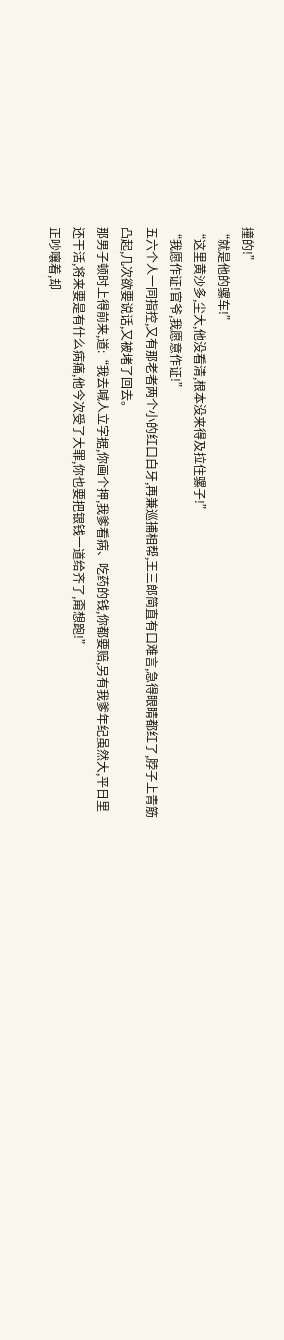撞的!”
“就是他的骡车!”
“这里黄沙多,尘大,他没看清,根本没来得及拉住骡子!”
“我愿作证!官爷,我愿意作证!”
五六个人一同指控,又有那老者两个小的红口白牙,再兼巡捕相帮,王三郎简直有口难言,急得眼睛都红了,脖子上青筋凸起,几次欲要说话,又被堵了回去。
那男子顿时上得前来,道:“我去喊人立字据,你画个押,我爹看病、吃药的钱,你都要赔,另有我爹年纪虽然大,平日里还干活,将来要是有什么病痛,他今次受了大罪,你也要把银钱一道给齐了,甭想跑!”
正吵嚷着,却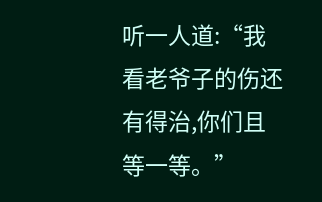听一人道:“我看老爷子的伤还有得治,你们且等一等。”